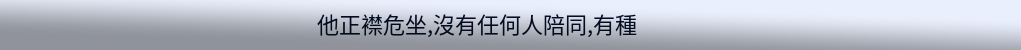他正襟危坐,沒有任何人陪同,有種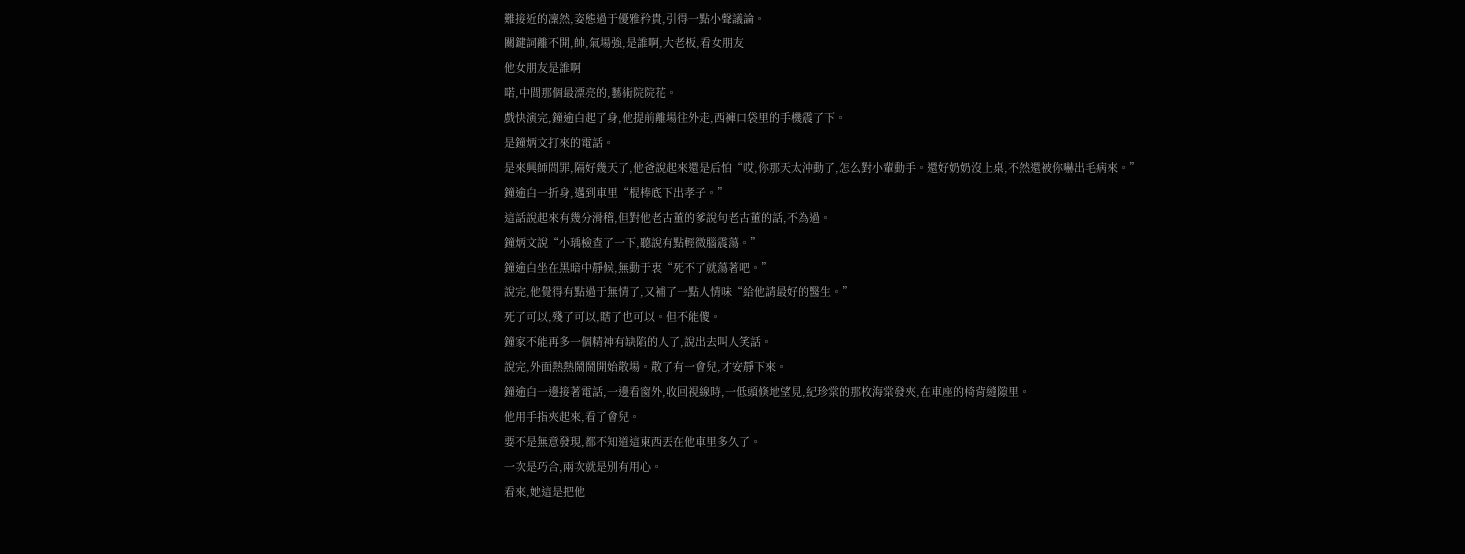難接近的凜然,姿態過于優雅矜貴,引得一點小聲議論。
關鍵詞離不開,帥,氣場強,是誰啊,大老板,看女朋友
他女朋友是誰啊
喏,中間那個最漂亮的,藝術院院花。
戲快演完,鐘逾白起了身,他提前離場往外走,西褲口袋里的手機震了下。
是鐘炳文打來的電話。
是來興師問罪,隔好幾天了,他爸說起來還是后怕“哎,你那天太沖動了,怎么對小輩動手。還好奶奶沒上桌,不然還被你嚇出毛病來。”
鐘逾白一折身,邁到車里“棍棒底下出孝子。”
這話說起來有幾分滑稽,但對他老古董的爹說句老古董的話,不為過。
鐘炳文說“小瑀檢查了一下,聽說有點輕微腦震蕩。”
鐘逾白坐在黑暗中靜候,無動于衷“死不了就蕩著吧。”
說完,他覺得有點過于無情了,又補了一點人情味“給他請最好的醫生。”
死了可以,殘了可以,瞎了也可以。但不能傻。
鐘家不能再多一個精神有缺陷的人了,說出去叫人笑話。
說完,外面熱熱鬧鬧開始散場。散了有一會兒,才安靜下來。
鐘逾白一邊接著電話,一邊看窗外,收回視線時,一低頭倏地望見,紀珍棠的那枚海棠發夾,在車座的椅背縫隙里。
他用手指夾起來,看了會兒。
要不是無意發現,都不知道這東西丟在他車里多久了。
一次是巧合,兩次就是別有用心。
看來,她這是把他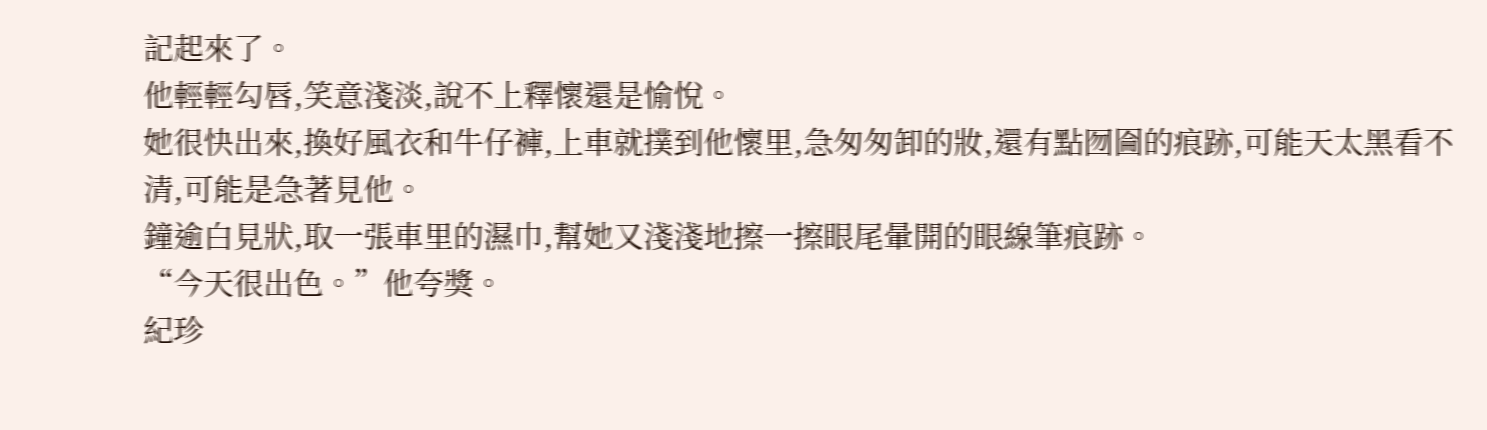記起來了。
他輕輕勾唇,笑意淺淡,說不上釋懷還是愉悅。
她很快出來,換好風衣和牛仔褲,上車就撲到他懷里,急匆匆卸的妝,還有點囫圇的痕跡,可能天太黑看不清,可能是急著見他。
鐘逾白見狀,取一張車里的濕巾,幫她又淺淺地擦一擦眼尾暈開的眼線筆痕跡。
“今天很出色。”他夸獎。
紀珍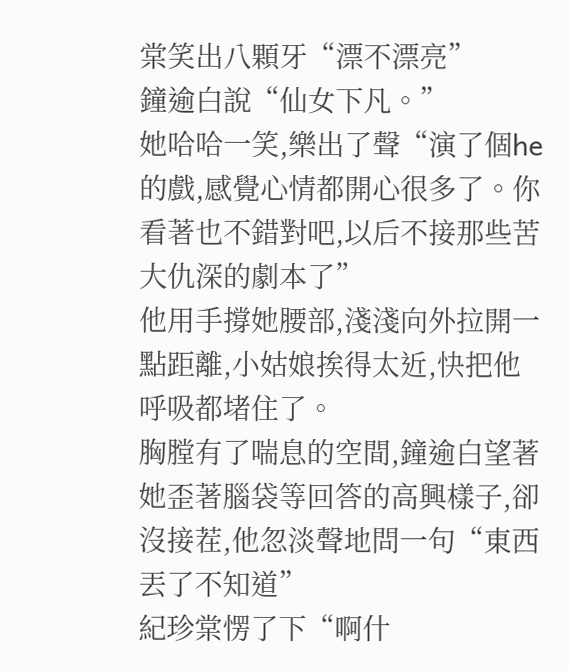棠笑出八顆牙“漂不漂亮”
鐘逾白說“仙女下凡。”
她哈哈一笑,樂出了聲“演了個he的戲,感覺心情都開心很多了。你看著也不錯對吧,以后不接那些苦大仇深的劇本了”
他用手撐她腰部,淺淺向外拉開一點距離,小姑娘挨得太近,快把他呼吸都堵住了。
胸膛有了喘息的空間,鐘逾白望著她歪著腦袋等回答的高興樣子,卻沒接茬,他忽淡聲地問一句“東西丟了不知道”
紀珍棠愣了下“啊什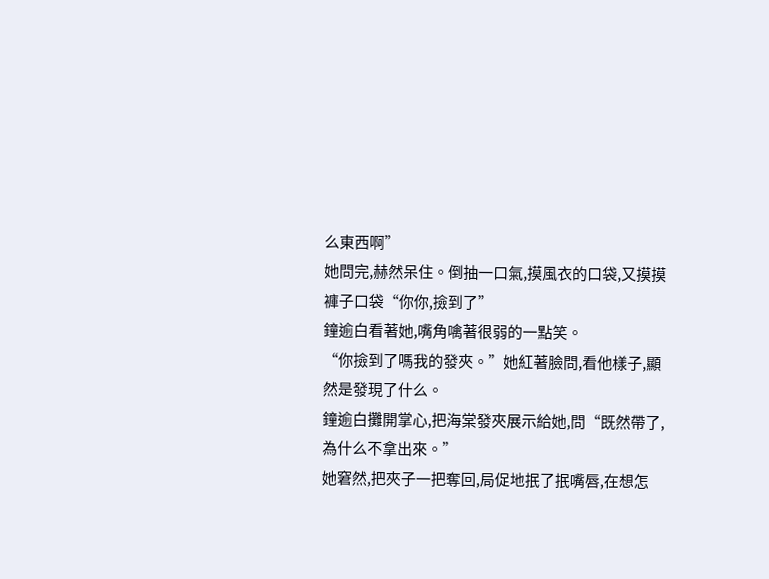么東西啊”
她問完,赫然呆住。倒抽一口氣,摸風衣的口袋,又摸摸褲子口袋“你你,撿到了”
鐘逾白看著她,嘴角噙著很弱的一點笑。
“你撿到了嗎我的發夾。”她紅著臉問,看他樣子,顯然是發現了什么。
鐘逾白攤開掌心,把海棠發夾展示給她,問“既然帶了,為什么不拿出來。”
她窘然,把夾子一把奪回,局促地抿了抿嘴唇,在想怎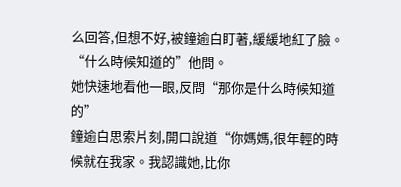么回答,但想不好,被鐘逾白盯著,緩緩地紅了臉。
“什么時候知道的”他問。
她快速地看他一眼,反問“那你是什么時候知道的”
鐘逾白思索片刻,開口說道“你媽媽,很年輕的時候就在我家。我認識她,比你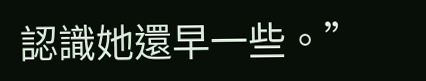認識她還早一些。”